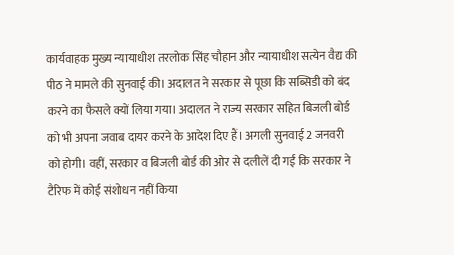कार्यवाहक मुख्य न्यायाधीश तरलोक सिंह चौहान और न्यायाधीश सत्येन वैद्य की पीठ ने मामले की सुनवाई की। अदालत ने सरकार से पूछा कि सब्सिडी को बंद करने का फैसले क्यों लिया गया। अदालत ने राज्य सरकार सहित बिजली बोर्ड को भी अपना जवाब दायर करने के आदेश दिए हैं। अगली सुनवाई 2 जनवरी को होगी। वहीं, सरकार व बिजली बोर्ड की ओर से दलीलें दी गईं कि सरकार ने टैरिफ में कोई संशोधन नहीं किया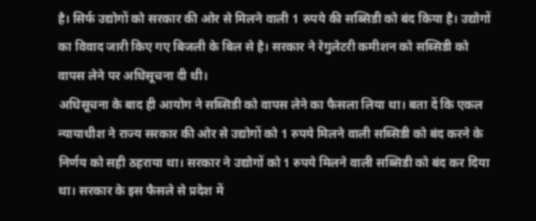है। सिर्फ उद्योगों को सरकार की ओर से मिलने वाली 1 रुपये की सब्सिडी को बंद किया है। उद्योगों का विवाद जारी किए गए बिजली के बिल से है। सरकार ने रेगुलेटरी कमीशन को सब्सिडी को वापस लेने पर अधिसूचना दी थी।
अधिसूचना के बाद ही आयोग ने सब्सिडी को वापस लेने का फैसला लिया था। बता दें कि एकल न्यायाधीश ने राज्य सरकार की ओर से उद्योगों को 1 रुपये मिलने वाली सब्सिडी को बंद करने के निर्णय को सही ठहराया था। सरकार ने उद्योगों को 1 रुपये मिलने वाली सब्सिडी को बंद कर दिया था। सरकार के इस फैसले से प्रदेश में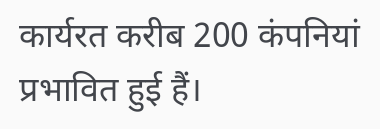कार्यरत करीब 200 कंपनियां प्रभावित हुई हैं।